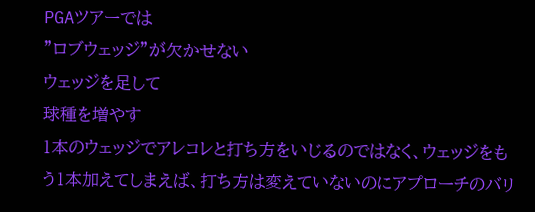PGAツアーでは
”ロブウェッジ”が欠かせない
ウェッジを足して
球種を増やす
1本のウェッジでアレコレと打ち方をいじるのではなく、ウェッジをもう1本加えてしまえば、打ち方は変えていないのにアプローチのバリ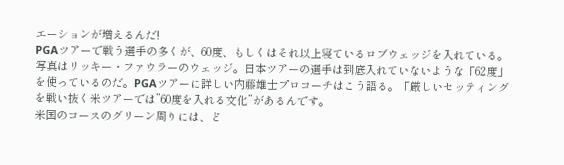エーションが増えるんだ!
PGAツアーで戦う選手の多くが、60度、もしくはそれ以上寝ているロブウェッジを入れている。
写真はリッキー・ファウラーのウェッジ。日本ツアーの選手は到底入れていないような「62度」を使っているのだ。PGAツアーに詳しい内藤雄士プロコーチはこう語る。「厳しいセッティングを戦い抜く米ツアーでは”60度を入れる文化”があるんです。
米国のコースのグリーン周りには、ど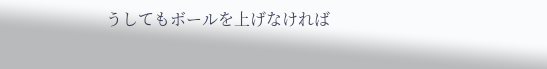うしてもボールを上げなければ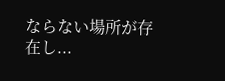ならない場所が存在し...